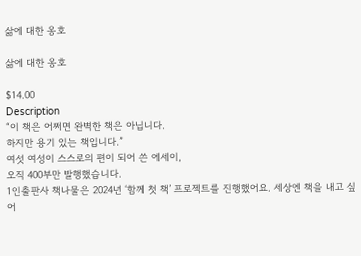삶에 대한 옹호

삶에 대한 옹호

$14.00
Description
“이 책은 어쩌면 완벽한 책은 아닙니다.
하지만 용기 있는 책입니다.”
여섯 여성이 스스로의 편이 되어 쓴 에세이,
오직 400부만 발행했습니다.
1인출판사 책나물은 2024년 ‘함께 첫 책’ 프로젝트를 진행했어요. 세상엔 책을 내고 싶어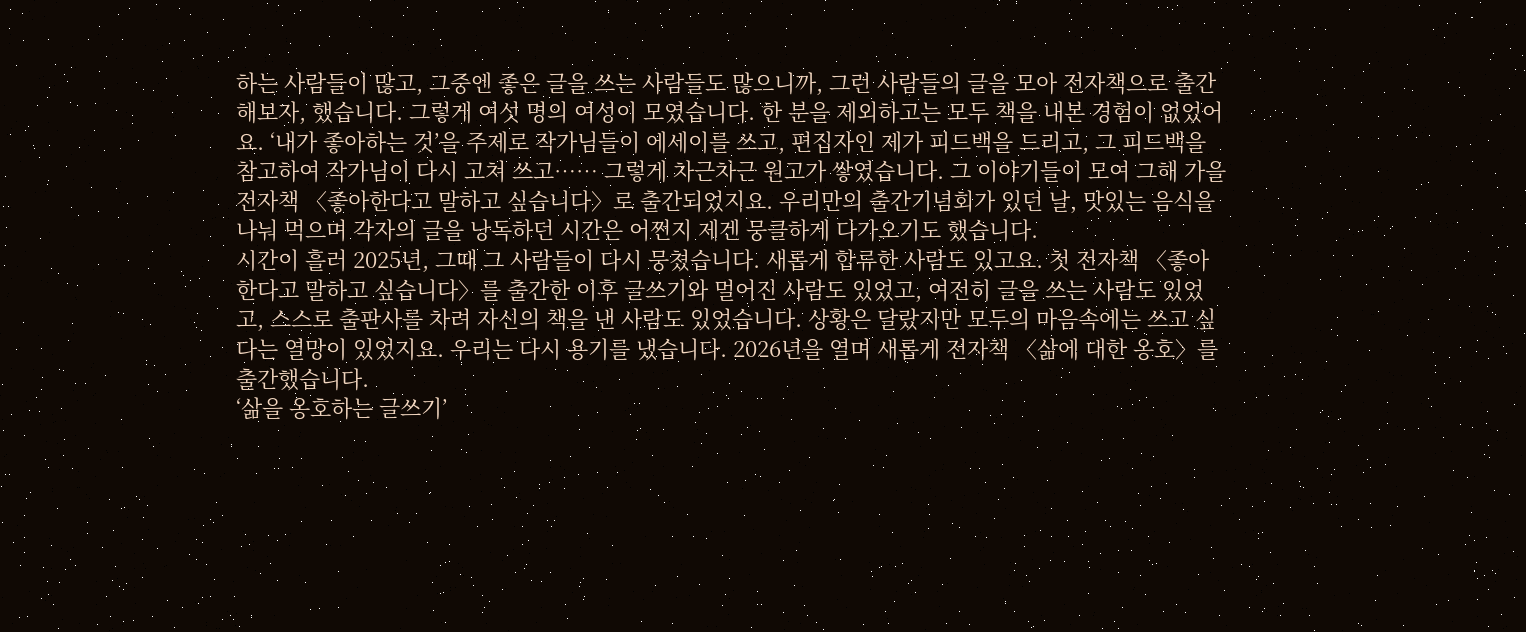하는 사람들이 많고, 그중엔 좋은 글을 쓰는 사람들도 많으니까, 그런 사람들의 글을 모아 전자책으로 출간해보자, 했습니다. 그렇게 여섯 명의 여성이 모였습니다. 한 분을 제외하고는 모두 책을 내본 경험이 없었어요. ‘내가 좋아하는 것’을 주제로 작가님들이 에세이를 쓰고, 편집자인 제가 피드백을 드리고, 그 피드백을 참고하여 작가님이 다시 고쳐 쓰고…… 그렇게 차근차근 원고가 쌓였습니다. 그 이야기들이 모여 그해 가을 전자책 〈좋아한다고 말하고 싶습니다〉로 출간되었지요. 우리만의 출간기념회가 있던 날, 맛있는 음식을 나눠 먹으며 각자의 글을 낭독하던 시간은 어쩐지 제겐 뭉클하게 다가오기도 했습니다.
시간이 흘러 2025년, 그때 그 사람들이 다시 뭉쳤습니다. 새롭게 합류한 사람도 있고요. 첫 전자책 〈좋아한다고 말하고 싶습니다〉를 출간한 이후 글쓰기와 멀어진 사람도 있었고, 여전히 글을 쓰는 사람도 있었고, 스스로 출판사를 차려 자신의 책을 낸 사람도 있었습니다. 상황은 달랐지만 모두의 마음속에는 쓰고 싶다는 열망이 있었지요. 우리는 다시 용기를 냈습니다. 2026년을 열며 새롭게 전자책 〈삶에 대한 옹호〉를 출간했습니다.
‘삶을 옹호하는 글쓰기’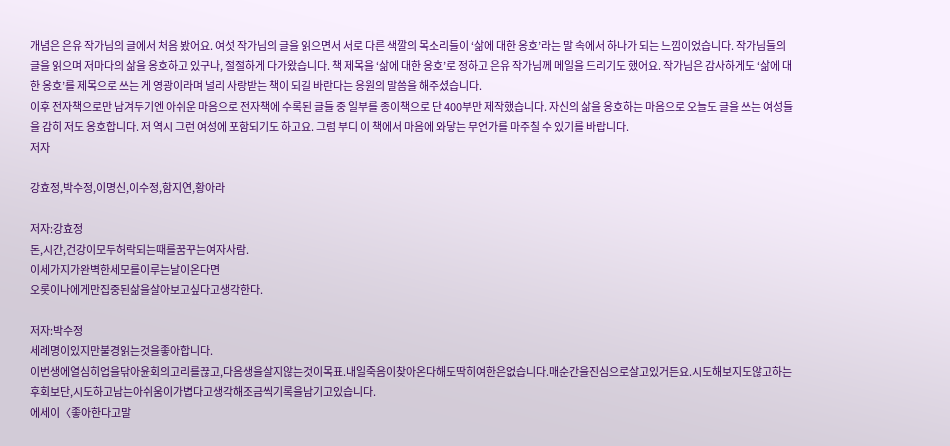개념은 은유 작가님의 글에서 처음 봤어요. 여섯 작가님의 글을 읽으면서 서로 다른 색깔의 목소리들이 ‘삶에 대한 옹호’라는 말 속에서 하나가 되는 느낌이었습니다. 작가님들의 글을 읽으며 저마다의 삶을 옹호하고 있구나, 절절하게 다가왔습니다. 책 제목을 ‘삶에 대한 옹호’로 정하고 은유 작가님께 메일을 드리기도 했어요. 작가님은 감사하게도 ‘삶에 대한 옹호’를 제목으로 쓰는 게 영광이라며 널리 사랑받는 책이 되길 바란다는 응원의 말씀을 해주셨습니다.
이후 전자책으로만 남겨두기엔 아쉬운 마음으로 전자책에 수록된 글들 중 일부를 종이책으로 단 400부만 제작했습니다. 자신의 삶을 옹호하는 마음으로 오늘도 글을 쓰는 여성들을 감히 저도 옹호합니다. 저 역시 그런 여성에 포함되기도 하고요. 그럼 부디 이 책에서 마음에 와닿는 무언가를 마주칠 수 있기를 바랍니다.
저자

강효정,박수정,이명신,이수정,함지연,황아라

저자:강효정
돈,시간,건강이모두허락되는때를꿈꾸는여자사람.
이세가지가완벽한세모를이루는날이온다면
오롯이나에게만집중된삶을살아보고싶다고생각한다.

저자:박수정
세례명이있지만불경읽는것을좋아합니다.
이번생에열심히업을닦아윤회의고리를끊고,다음생을살지않는것이목표.내일죽음이찾아온다해도딱히여한은없습니다.매순간을진심으로살고있거든요.시도해보지도않고하는후회보단,시도하고남는아쉬움이가볍다고생각해조금씩기록을남기고있습니다.
에세이〈좋아한다고말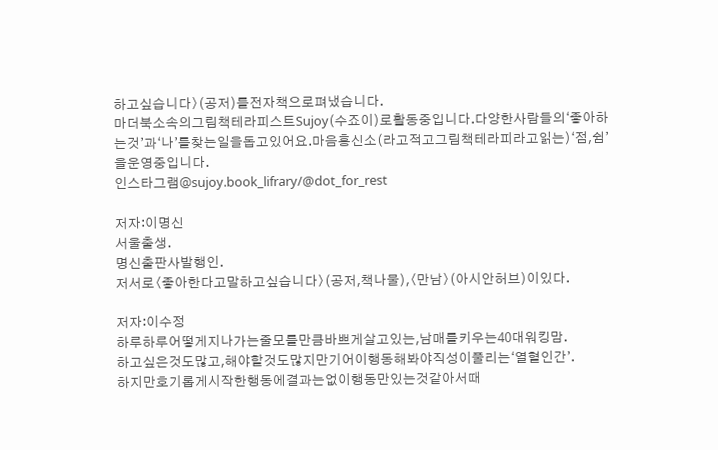하고싶습니다〉(공저)를전자책으로펴냈습니다.
마더북소속의그림책테라피스트Sujoy(수죠이)로활동중입니다.다양한사람들의‘좋아하는것’과‘나’를찾는일을돕고있어요.마음흥신소(라고적고그림책테라피라고읽는)‘점,쉼’을운영중입니다.
인스타그램@sujoy.book_lifrary/@dot_for_rest

저자:이명신
서울출생.
명신출판사발행인.
저서로〈좋아한다고말하고싶습니다〉(공저,책나물),〈만남〉(아시안허브)이있다.

저자:이수정
하루하루어떻게지나가는줄모를만큼바쁘게살고있는,남매를키우는40대워킹맘.
하고싶은것도많고,해야할것도많지만기어이행동해봐야직성이풀리는‘열혈인간’.
하지만호기롭게시작한행동에결과는없이행동만있는것같아서때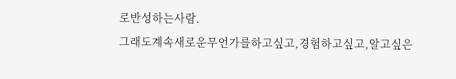로반성하는사람.
그래도계속새로운무언가를하고싶고,경험하고싶고,알고싶은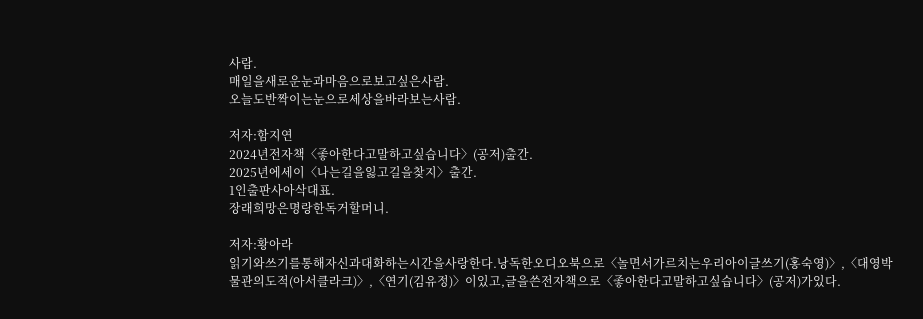사람.
매일을새로운눈과마음으로보고싶은사람.
오늘도반짝이는눈으로세상을바라보는사람.

저자:함지연
2024년전자책〈좋아한다고말하고싶습니다〉(공저)출간.
2025년에세이〈나는길을잃고길을찾지〉출간.
1인출판사아삭대표.
장래희망은명랑한독거할머니.

저자:황아라
읽기와쓰기를통해자신과대화하는시간을사랑한다.낭독한오디오북으로〈놀면서가르치는우리아이글쓰기(홍숙영)〉,〈대영박물관의도적(아서클라크)〉,〈연기(김유정)〉이있고,글을쓴전자책으로〈좋아한다고말하고싶습니다〉(공저)가있다.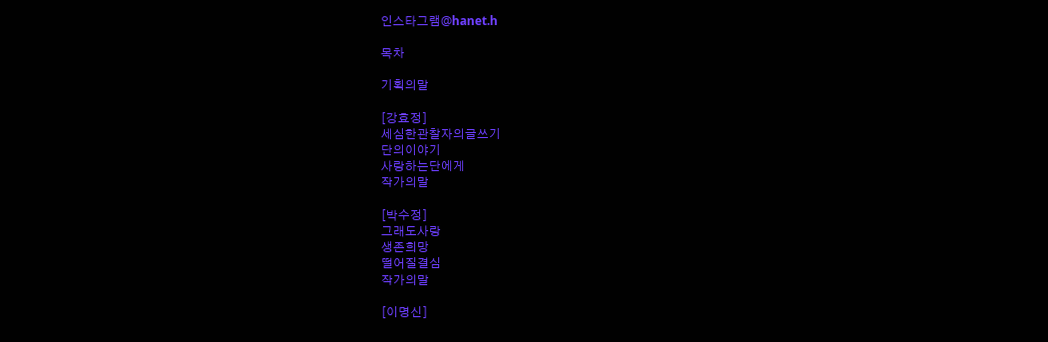인스타그램@hanet.h

목차

기획의말

[강효정]
세심한관찰자의글쓰기
단의이야기
사랑하는단에게
작가의말

[박수정]
그래도사랑
생존희망
떨어질결심
작가의말

[이명신]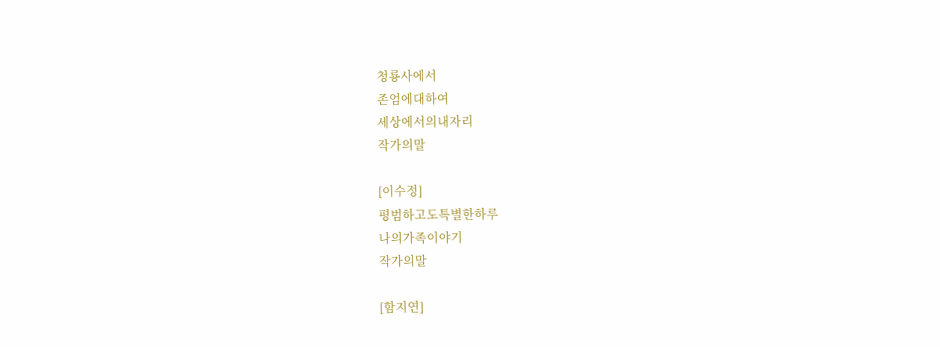청룡사에서
존엄에대하여
세상에서의내자리
작가의말

[이수정]
평범하고도특별한하루
나의가족이야기
작가의말

[함지연]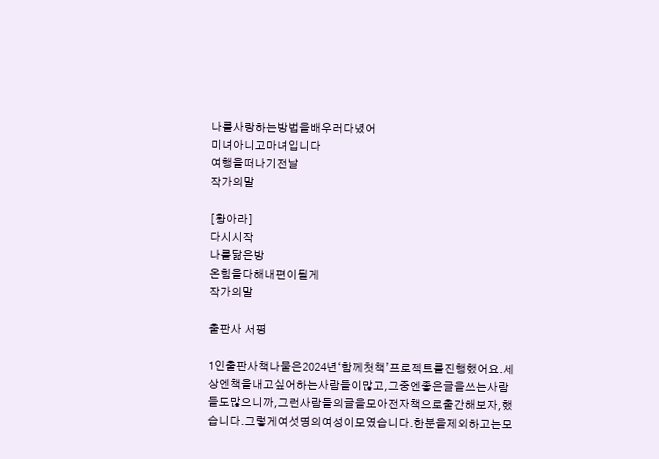나를사랑하는방법을배우러다녔어
미녀아니고마녀입니다
여행을떠나기전날
작가의말

[황아라]
다시시작
나를닮은방
온힘을다해내편이될게
작가의말

출판사 서평

1인출판사책나물은2024년‘함께첫책’프로젝트를진행했어요.세상엔책을내고싶어하는사람들이많고,그중엔좋은글을쓰는사람들도많으니까,그런사람들의글을모아전자책으로출간해보자,했습니다.그렇게여섯명의여성이모였습니다.한분을제외하고는모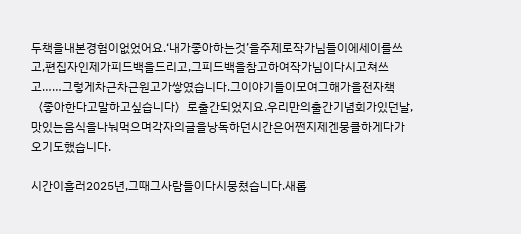두책을내본경험이없었어요.‘내가좋아하는것’을주제로작가님들이에세이를쓰고,편집자인제가피드백을드리고,그피드백을참고하여작가님이다시고쳐쓰고……그렇게차근차근원고가쌓였습니다.그이야기들이모여그해가을전자책〈좋아한다고말하고싶습니다〉로출간되었지요.우리만의출간기념회가있던날,맛있는음식을나눠먹으며각자의글을낭독하던시간은어쩐지제겐뭉클하게다가오기도했습니다.

시간이흘러2025년,그때그사람들이다시뭉쳤습니다.새롭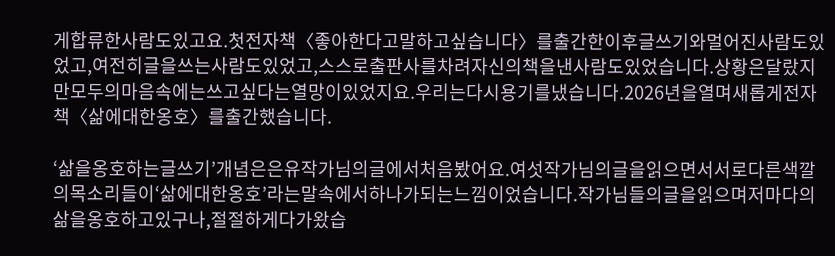게합류한사람도있고요.첫전자책〈좋아한다고말하고싶습니다〉를출간한이후글쓰기와멀어진사람도있었고,여전히글을쓰는사람도있었고,스스로출판사를차려자신의책을낸사람도있었습니다.상황은달랐지만모두의마음속에는쓰고싶다는열망이있었지요.우리는다시용기를냈습니다.2026년을열며새롭게전자책〈삶에대한옹호〉를출간했습니다.

‘삶을옹호하는글쓰기’개념은은유작가님의글에서처음봤어요.여섯작가님의글을읽으면서서로다른색깔의목소리들이‘삶에대한옹호’라는말속에서하나가되는느낌이었습니다.작가님들의글을읽으며저마다의삶을옹호하고있구나,절절하게다가왔습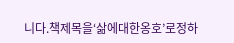니다.책제목을‘삶에대한옹호’로정하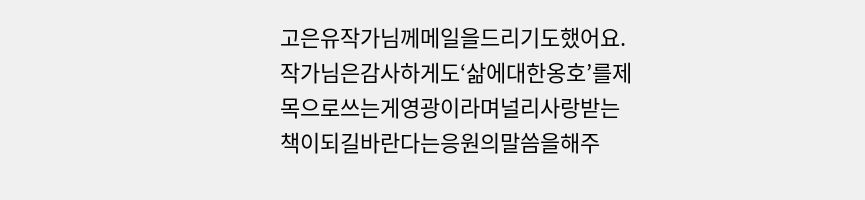고은유작가님께메일을드리기도했어요.작가님은감사하게도‘삶에대한옹호’를제목으로쓰는게영광이라며널리사랑받는책이되길바란다는응원의말씀을해주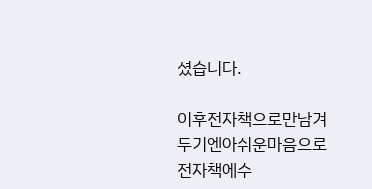셨습니다.

이후전자책으로만남겨두기엔아쉬운마음으로전자책에수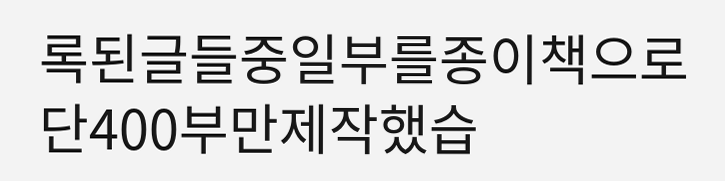록된글들중일부를종이책으로단400부만제작했습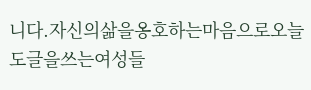니다.자신의삶을옹호하는마음으로오늘도글을쓰는여성들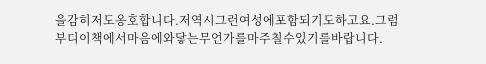을감히저도옹호합니다.저역시그런여성에포함되기도하고요.그럼부디이책에서마음에와닿는무언가를마주칠수있기를바랍니다.